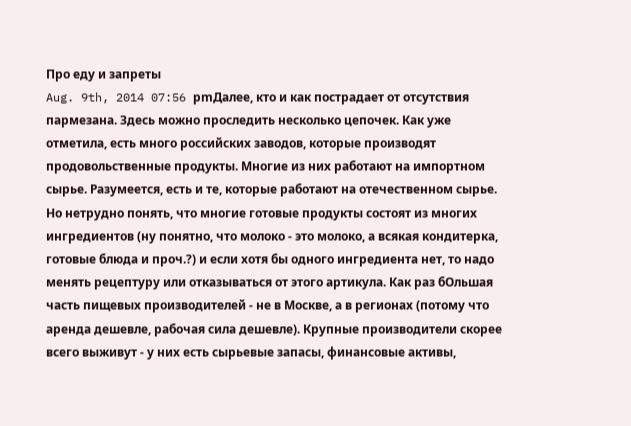Про еду и запреты
Aug. 9th, 2014 07:56 pmДалее, кто и как пострадает от отсутствия пармезана. Здесь можно проследить несколько цепочек. Как уже отметила, есть много российских заводов, которые производят продовольственные продукты. Многие из них работают на импортном сырье. Разумеется, есть и те, которые работают на отечественном сырье. Но нетрудно понять, что многие готовые продукты состоят из многих ингредиентов (ну понятно, что молоко - это молоко, а всякая кондитерка, готовые блюда и проч.?) и если хотя бы одного ингредиента нет, то надо менять рецептуру или отказываться от этого артикула. Как раз бОльшая часть пищевых производителей - не в Москве, а в регионах (потому что аренда дешевле, рабочая сила дешевле). Крупные производители скорее всего выживут - у них есть сырьевые запасы, финансовые активы,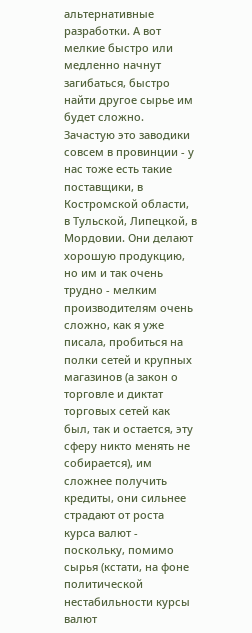альтернативные разработки. А вот мелкие быстро или медленно начнут загибаться, быстро найти другое сырье им будет сложно. Зачастую это заводики совсем в провинции - у нас тоже есть такие поставщики, в Костромской области, в Тульской, Липецкой, в Мордовии. Они делают хорошую продукцию, но им и так очень трудно - мелким производителям очень сложно, как я уже писала, пробиться на полки сетей и крупных магазинов (а закон о торговле и диктат торговых сетей как был, так и остается, эту сферу никто менять не собирается), им сложнее получить кредиты, они сильнее страдают от роста курса валют - поскольку, помимо сырья (кстати, на фоне политической нестабильности курсы валют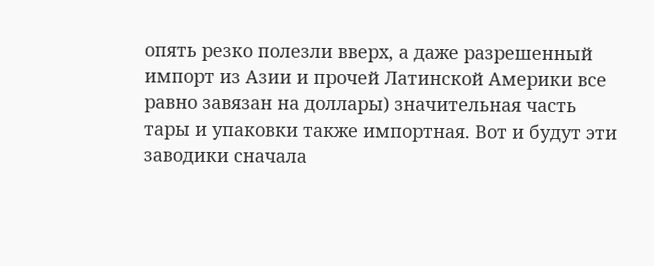опять резко полезли вверх, а даже разрешенный импорт из Азии и прочей Латинской Америки все равно завязан на доллары) значительная часть тары и упаковки также импортная. Вот и будут эти заводики сначала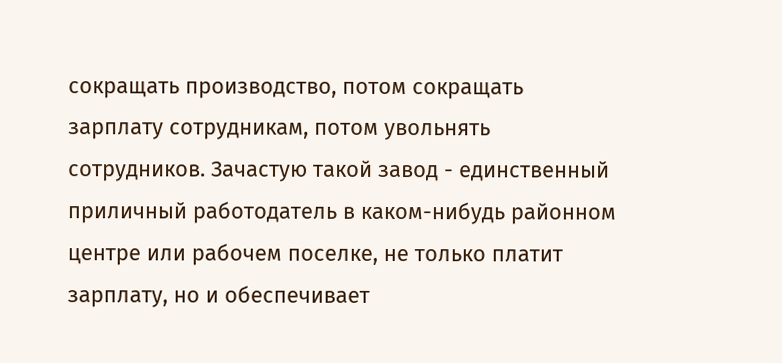сокращать производство, потом сокращать зарплату сотрудникам, потом увольнять сотрудников. Зачастую такой завод - единственный приличный работодатель в каком-нибудь районном центре или рабочем поселке, не только платит зарплату, но и обеспечивает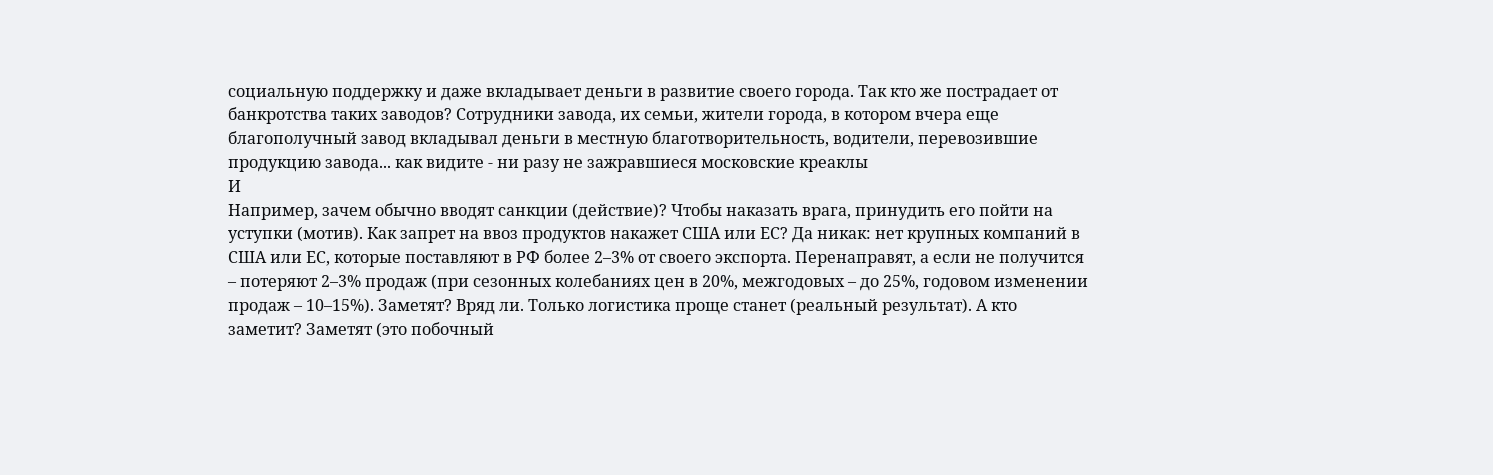социальную поддержку и даже вкладывает деньги в развитие своего города. Так кто же пострадает от банкротства таких заводов? Сотрудники завода, их семьи, жители города, в котором вчера еще благополучный завод вкладывал деньги в местную благотворительность, водители, перевозившие продукцию завода... как видите - ни разу не зажравшиеся московские креаклы
И
Например, зачем обычно вводят санкции (действие)? Чтобы наказать врага, принудить его пойти на уступки (мотив). Как запрет на ввоз продуктов накажет США или ЕС? Да никак: нет крупных компаний в США или ЕС, которые поставляют в РФ более 2–3% от своего экспорта. Перенаправят, а если не получится – потеряют 2–3% продаж (при сезонных колебаниях цен в 20%, межгодовых – до 25%, годовом изменении продаж – 10–15%). Заметят? Вряд ли. Только логистика проще станет (реальный результат). А кто заметит? Заметят (это побочный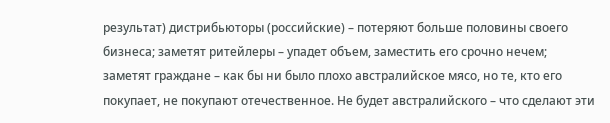результат) дистрибьюторы (российские) – потеряют больше половины своего бизнеса; заметят ритейлеры – упадет объем, заместить его срочно нечем; заметят граждане – как бы ни было плохо австралийское мясо, но те, кто его покупает, не покупают отечественное. Не будет австралийского – что сделают эти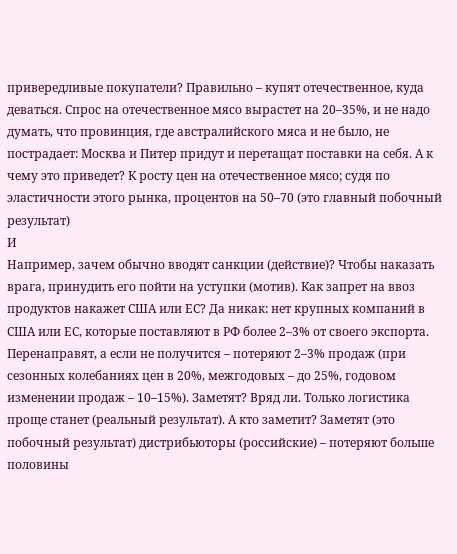привередливые покупатели? Правильно – купят отечественное, куда деваться. Спрос на отечественное мясо вырастет на 20–35%, и не надо думать, что провинция, где австралийского мяса и не было, не пострадает: Москва и Питер придут и перетащат поставки на себя. А к чему это приведет? К росту цен на отечественное мясо; судя по эластичности этого рынка, процентов на 50–70 (это главный побочный результат)
И
Например, зачем обычно вводят санкции (действие)? Чтобы наказать врага, принудить его пойти на уступки (мотив). Как запрет на ввоз продуктов накажет США или ЕС? Да никак: нет крупных компаний в США или ЕС, которые поставляют в РФ более 2–3% от своего экспорта. Перенаправят, а если не получится – потеряют 2–3% продаж (при сезонных колебаниях цен в 20%, межгодовых – до 25%, годовом изменении продаж – 10–15%). Заметят? Вряд ли. Только логистика проще станет (реальный результат). А кто заметит? Заметят (это побочный результат) дистрибьюторы (российские) – потеряют больше половины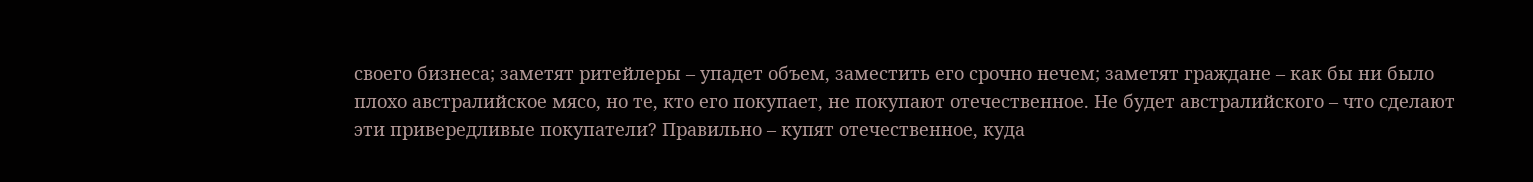своего бизнеса; заметят ритейлеры – упадет объем, заместить его срочно нечем; заметят граждане – как бы ни было плохо австралийское мясо, но те, кто его покупает, не покупают отечественное. Не будет австралийского – что сделают эти привередливые покупатели? Правильно – купят отечественное, куда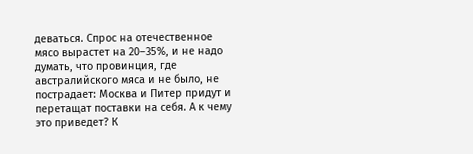деваться. Спрос на отечественное мясо вырастет на 20–35%, и не надо думать, что провинция, где австралийского мяса и не было, не пострадает: Москва и Питер придут и перетащат поставки на себя. А к чему это приведет? К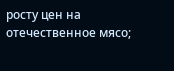росту цен на отечественное мясо;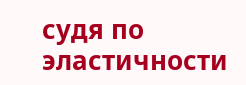судя по эластичности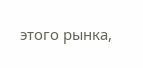этого рынка,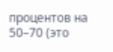процентов на 50–70 (это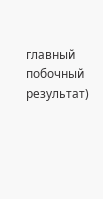главный побочный результат)